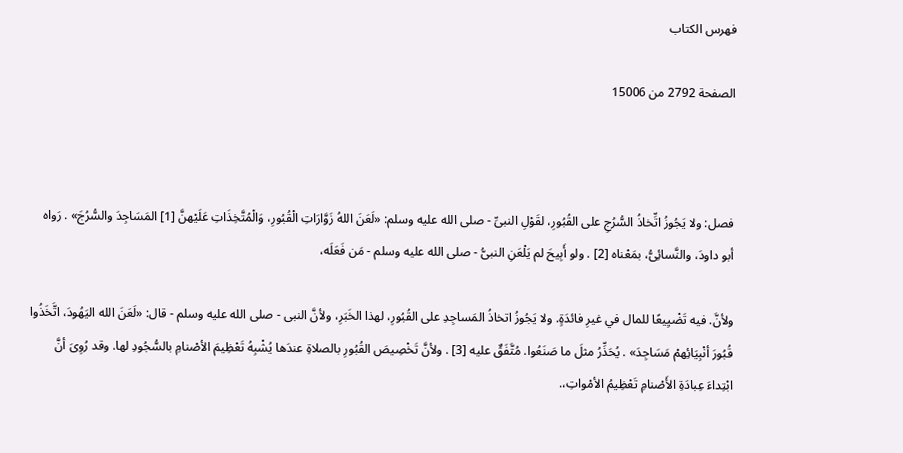فهرس الكتاب

الصفحة 2792 من 15006



فصل: ولا يَجُوزُ اتِّخاذُ السُّرُجِ على القُبُورِ، لقَوْلِ النبىِّ - صلى الله عليه وسلم: «لَعَنَ اللهُ زَوَّارَاتِ الْقُبُورِ، وَالْمُتَّخِذَاتِ عَلَيْهنَّ [1] المَسَاجِدَ والسُّرُجَ» . رَواه أبو داودَ، والنَّسائِىُّ، بمَعْناه [2] . ولو أَبِيحَ لم يَلْعَنِ النبىُّ - صلى الله عليه وسلم - مَن فَعَلَه،

ولأنَّ. فيه تَضْيِيعًا للمال في غيرِ فائدَةٍ. ولا يَجُوزُ اتخاذُ المَساجِدِ على القُبُورِ، لهذا الخَبَرِ، ولأنَّ النبى - صلى الله عليه وسلم - قال: «لَعَنَ الله اليَهُودَ، اتَّخَذُوا قُبُورَ أنْبِيَائِهمْ مَسَاجِدَ» . يُحَذِّرُ مثلَ ما صَنَعُوا. مُتَّفَقٌ عليه [3] . ولأنَّ تَخْصِيصَ القُبُورِ بالصلاةِ عندَها يُشْبِهُ تَعْظِيمَ الأصْنامِ بالسُّجُودِ لها. وقد رُوِىَ أنَّ ابْتِداءَ عِبادَةِ الأَصْنامِ تَعْظِيمُ الأمْواتِ،.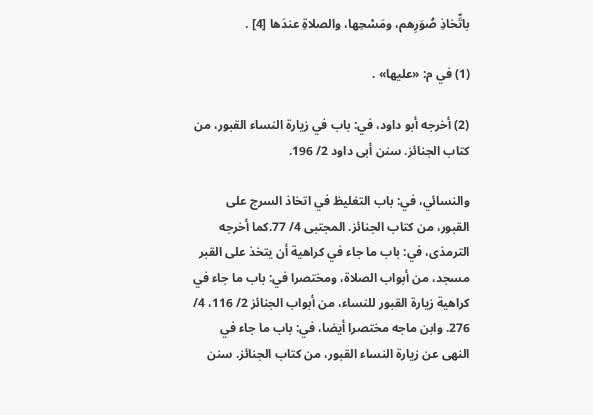باتِّخاذِ صُوَرِهم، ومَسْحِها، والصلاةِ عندَها [4] .

(1) في م: «عليها» .

(2) أخرجه أبو داود، في: باب في زيارة النساء القبور، من كتاب الجنائز. سنن أبى داود 2/ 196.

والنسائي، في: باب التغليظ في اتخاذ السرج على القبور، من كتاب الجنائز. المجتبى 4/ 77.كما أخرجه الترمذى، في: باب ما جاء في كراهية أن يتخذ على القبر مسجد، من أبواب الصلاة، ومختصرا في: باب ما جاء في كراهية زيارة القبور للنساء، من أبواب الجنائز 2/ 116، 4/ 276. وابن ماجه مختصرا أيضا، في: باب ما جاء في النهى عن زيارة النساء القبور، من كتاب الجنائز. سنن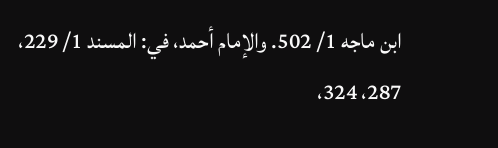ابن ماجه 1/ 502. والإمام أحمد، في: المسند 1/ 229، 287، 324،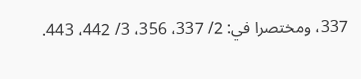337، ومختصرا في: 2/ 337، 356، 3/ 442، 443.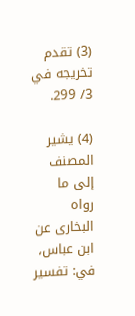(3) تقدم تخريجه في 3/ 299.

(4) يشير المصنف إلى ما رواه البخارى عن ابن عباس، في: تفسير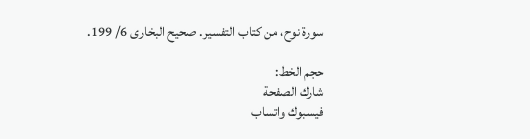سورة نوح، من كتاب التفسير. صحيح البخارى 6/ 199.

حجم الخط:
شارك الصفحة
فيسبوك واتساب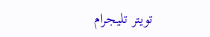تويتر تليجرام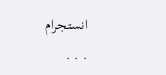انستجرام
. . .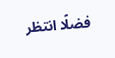فضلًا انتظر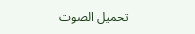تحميل الصوت